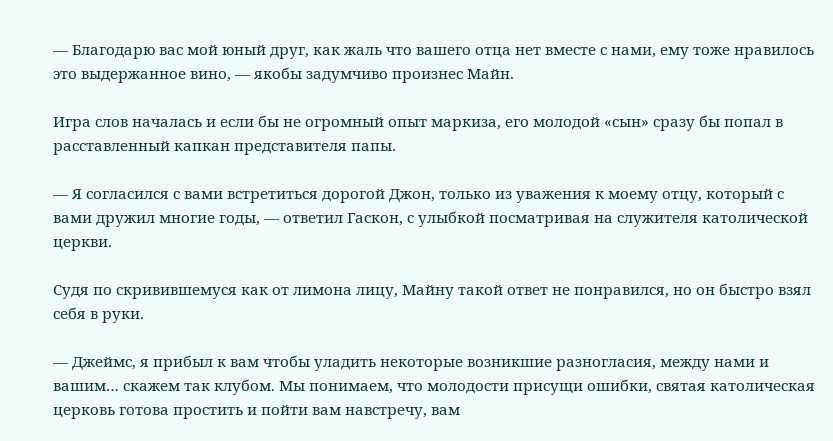— Благодарю вас мой юный друг, как жаль что вашего отца нет вместе с нами, ему тоже нравилось это выдержанное вино, — якобы задумчиво произнес Майн.

Игра слов началась и если бы не огромный опыт маркиза, его молодой «сын» сразу бы попал в расставленный капкан представителя папы.

— Я согласился с вами встретиться дорогой Джон, только из уважения к моему отцу, который с вами дружил многие годы, — ответил Гаскон, с улыбкой посматривая на служителя католической церкви.

Судя по скривившемуся как от лимона лицу, Майну такой ответ не понравился, но он быстро взял себя в руки.

— Джеймс, я прибыл к вам чтобы уладить некоторые возникшие разногласия, между нами и вашим… скажем так клубом. Мы понимаем, что молодости присущи ошибки, святая католическая церковь готова простить и пойти вам навстречу, вам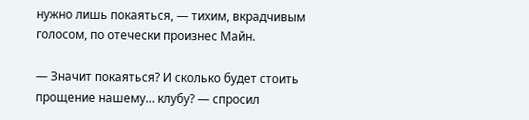нужно лишь покаяться, — тихим, вкрадчивым голосом, по отечески произнес Майн.

— Значит покаяться? И сколько будет стоить прощение нашему… клубу? — спросил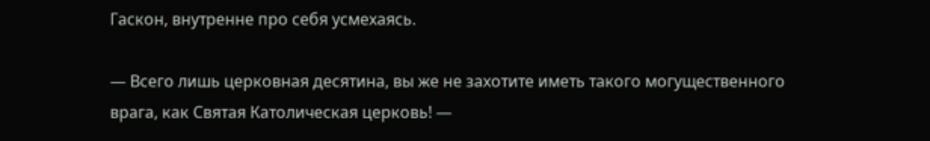Гаскон, внутренне про себя усмехаясь.

— Всего лишь церковная десятина, вы же не захотите иметь такого могущественного врага, как Святая Католическая церковь! —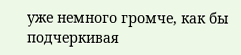уже немного громче, как бы подчеркивая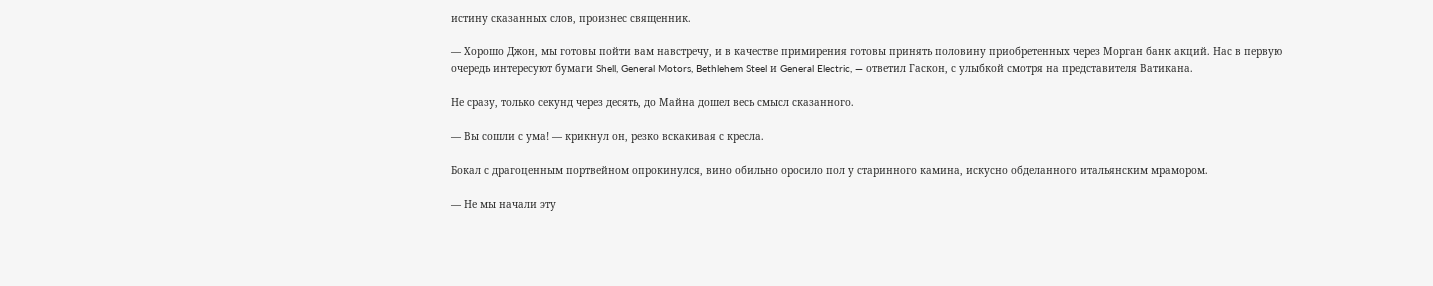истину сказанных слов, произнес священник.

— Хорошо Джон, мы готовы пойти вам навстречу, и в качестве примирения готовы принять половину приобретенных через Морган банк акций. Нас в первую очередь интересуют бумаги Shell, General Motors, Bethlehem Steel и General Electric, — ответил Гаскон, с улыбкой смотря на представителя Ватикана.

Не сразу, только секунд через десять, до Майна дошел весь смысл сказанного.

— Вы сошли с ума! — крикнул он, резко вскакивая с кресла.

Бокал с драгоценным портвейном опрокинулся, вино обильно оросило пол у старинного камина, искусно обделанного итальянским мрамором.

— Не мы начали эту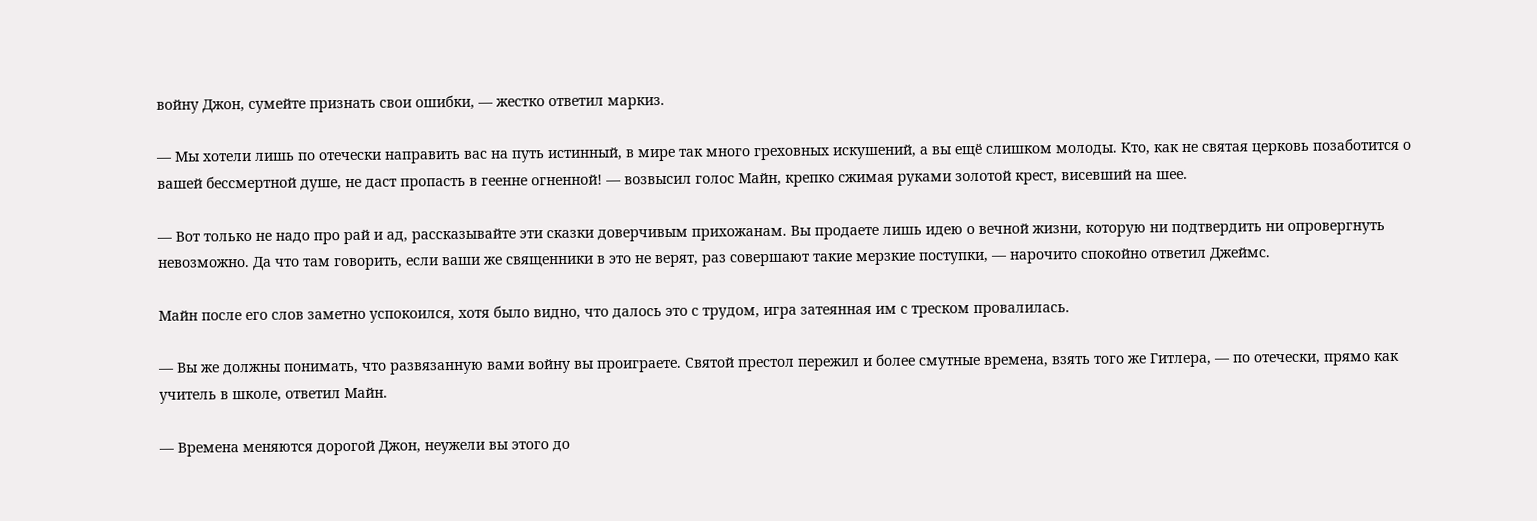войну Джон, сумейте признать свои ошибки, — жестко ответил маркиз.

— Мы хотели лишь по отечески направить вас на путь истинный, в мире так много греховных искушений, а вы ещё слишком молоды. Кто, как не святая церковь позаботится о вашей бессмертной душе, не даст пропасть в геенне огненной! — возвысил голос Майн, крепко сжимая руками золотой крест, висевший на шее.

— Вот только не надо про рай и ад, рассказывайте эти сказки доверчивым прихожанам. Вы продаете лишь идею о вечной жизни, которую ни подтвердить ни опровергнуть невозможно. Да что там говорить, если ваши же священники в это не верят, раз совершают такие мерзкие поступки, — нарочито спокойно ответил Джеймс.

Майн после его слов заметно успокоился, хотя было видно, что далось это с трудом, игра затеянная им с треском провалилась.

— Вы же должны понимать, что развязанную вами войну вы проиграете. Святой престол пережил и более смутные времена, взять того же Гитлера, — по отечески, прямо как учитель в школе, ответил Майн.

— Времена меняются дорогой Джон, неужели вы этого до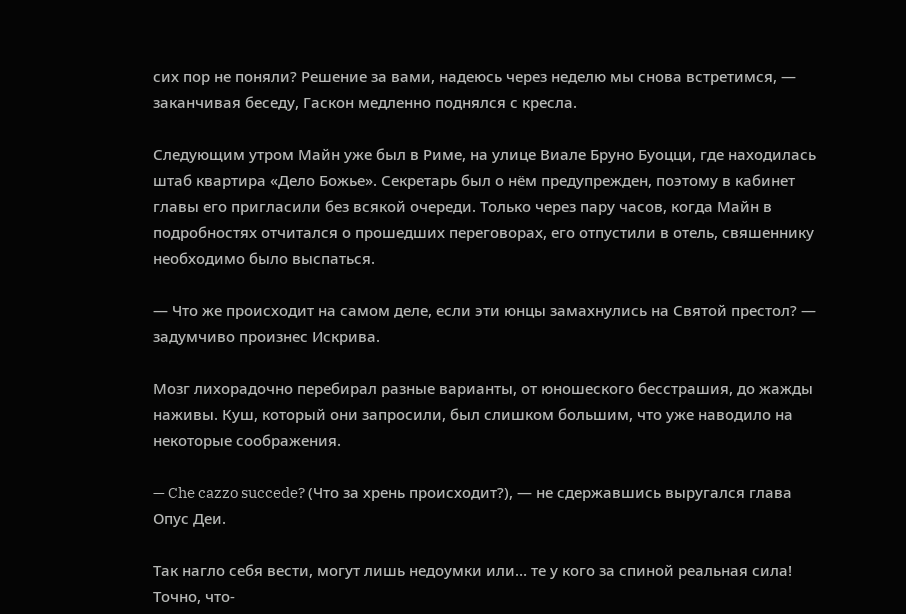сих пор не поняли? Решение за вами, надеюсь через неделю мы снова встретимся, — заканчивая беседу, Гаскон медленно поднялся с кресла.

Следующим утром Майн уже был в Риме, на улице Виале Бруно Буоцци, где находилась штаб квартира «Дело Божье». Секретарь был о нём предупрежден, поэтому в кабинет главы его пригласили без всякой очереди. Только через пару часов, когда Майн в подробностях отчитался о прошедших переговорах, его отпустили в отель, свяшеннику необходимо было выспаться.

— Что же происходит на самом деле, если эти юнцы замахнулись на Святой престол? — задумчиво произнес Искрива.

Мозг лихорадочно перебирал разные варианты, от юношеского бесстрашия, до жажды наживы. Куш, который они запросили, был слишком большим, что уже наводило на некоторые соображения.

— Che cazzo succede? (Что за хрень происходит?), — не сдержавшись выругался глава Опус Деи.

Так нагло себя вести, могут лишь недоумки или… те у кого за спиной реальная сила! Точно, что-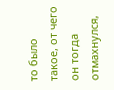то было такое, от чего он тогда отмахнулся,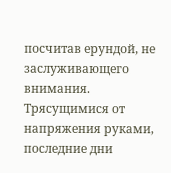посчитав ерундой, не заслуживающего внимания. Трясущимися от напряжения руками, последние дни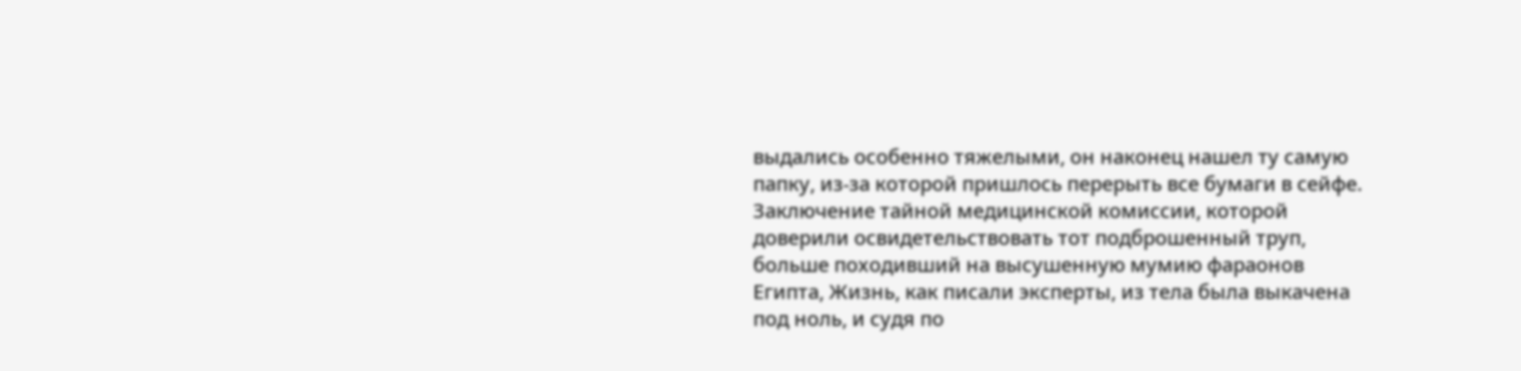выдались особенно тяжелыми, он наконец нашел ту самую папку, из-за которой пришлось перерыть все бумаги в сейфе. Заключение тайной медицинской комиссии, которой доверили освидетельствовать тот подброшенный труп, больше походивший на высушенную мумию фараонов Египта, Жизнь, как писали эксперты, из тела была выкачена под ноль, и судя по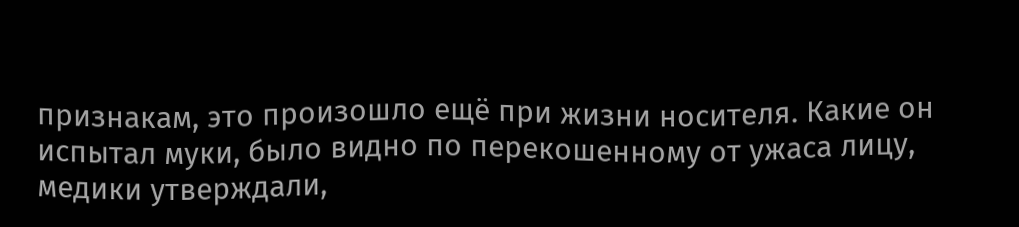признакам, это произошло ещё при жизни носителя. Какие он испытал муки, было видно по перекошенному от ужаса лицу, медики утверждали,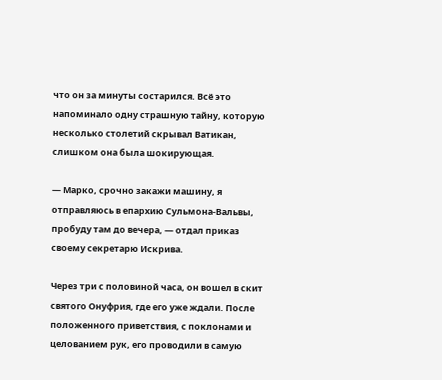что он за минуты состарился. Всё это напоминало одну страшную тайну, которую несколько столетий скрывал Ватикан, слишком она была шокирующая.

— Марко, срочно закажи машину, я отправляюсь в епархию Сульмона-Вальвы, пробуду там до вечера, — отдал приказ своему секретарю Искрива.

Через три с половиной часа, он вошел в скит святого Онуфрия, где его уже ждали. После положенного приветствия, с поклонами и целованием рук, его проводили в самую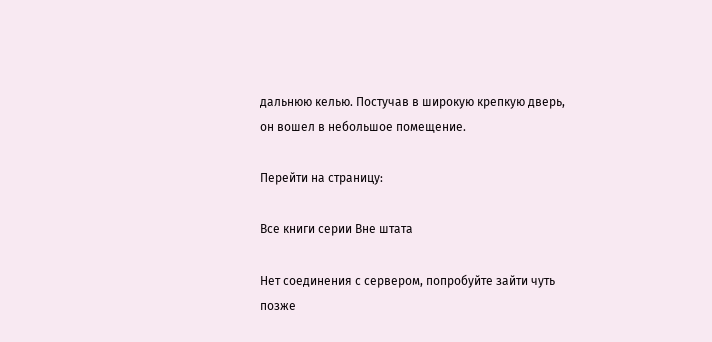дальнюю келью. Постучав в широкую крепкую дверь, он вошел в небольшое помещение.

Перейти на страницу:

Все книги серии Вне штата

Нет соединения с сервером, попробуйте зайти чуть позже